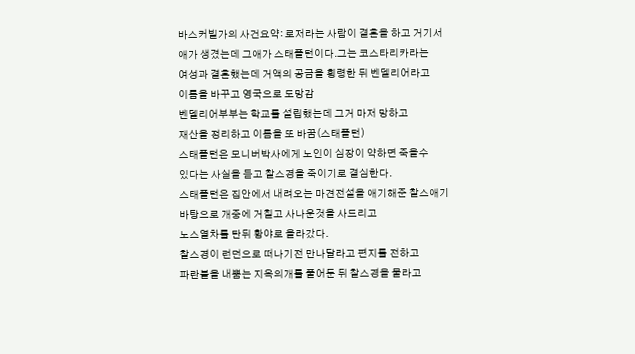바스커빌가의 사건요약: 로저라는 사람이 결혼을 하고 거기서
애가 생겼는데 그애가 스태플턴이다.그는 코스타리카라는
여성과 결혼했는데 거액의 공금을 횡령한 뒤 벤델리어라고
이름을 바꾸고 영국으로 도망감
벤델리어부부는 학교를 설립했는데 그거 마저 망하고
재산을 정리하고 이름을 또 바꿈(스태플턴)
스태플턴은 모니버박사에게 노인이 심장이 약하면 죽을수
있다는 사실을 듣고 찰스경을 죽이기로 결심한다.
스태플턴은 집안에서 내려오는 마견전설을 애기해준 찰스애기
바탕으로 개중에 거칠고 사나운것을 사드리고
노스열차를 탄뒤 황야로 올라갔다.
찰스경이 런던으로 떠나기전 만나달라고 편지를 전하고
파란불을 내뿜는 지옥의개를 풀어둔 뒤 찰스경을 물라고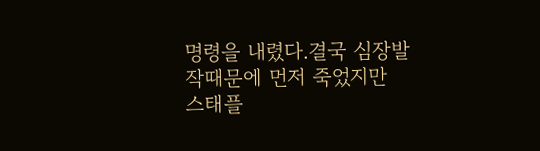명령을 내렸다.결국 심장발작때문에 먼저 죽었지만
스태플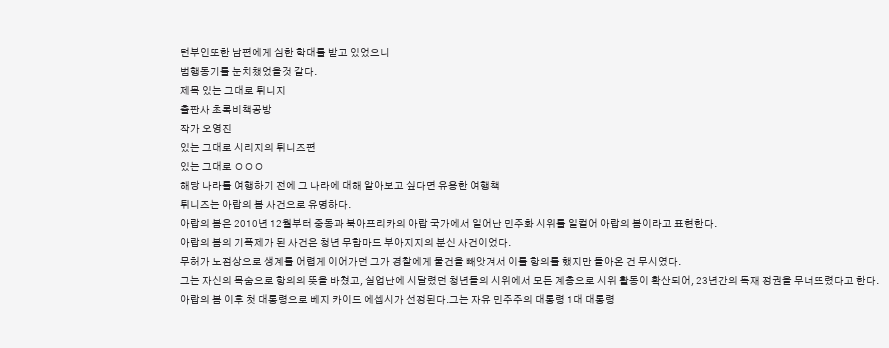턴부인또한 남편에게 심한 학대를 받고 있었으니
범행동기를 눈치챘었을것 같다.
제목 있는 그대로 튀니지
출판사 초록비책공방
작가 오영진
있는 그대로 시리지의 튀니즈편
있는 그대로 ㅇㅇㅇ
해당 나라를 여행하기 전에 그 나라에 대해 알아보고 싶다면 유용한 여행책
튀니즈는 아랍의 봄 사건으로 유명하다.
아랍의 봄은 2010년 12월부터 중동과 북아프리카의 아랍 국가에서 일어난 민주화 시위를 일컬어 아랍의 봄이라고 표현한다.
아랍의 봄의 기폭제가 된 사건은 청년 무함마드 부아지지의 분신 사건이었다.
무허가 노점상으로 생계를 어렵게 이어가던 그가 경찰에게 물건을 빼앗겨서 이를 항의를 했지만 돌아온 건 무시였다.
그는 자신의 목숨으로 항의의 뜻을 바쳤고, 실업난에 시달렸던 청년들의 시위에서 모든 계층으로 시위 활동이 확산되어, 23년간의 독재 정권을 무너뜨렸다고 한다.
아랍의 봄 이후 첫 대통령으로 베지 카이드 에셉시가 선정된다.그는 자유 민주주의 대통령 1대 대통령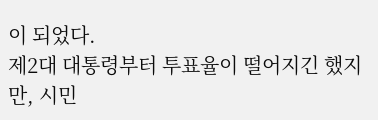이 되었다.
제2대 대통령부터 투표율이 떨어지긴 했지만, 시민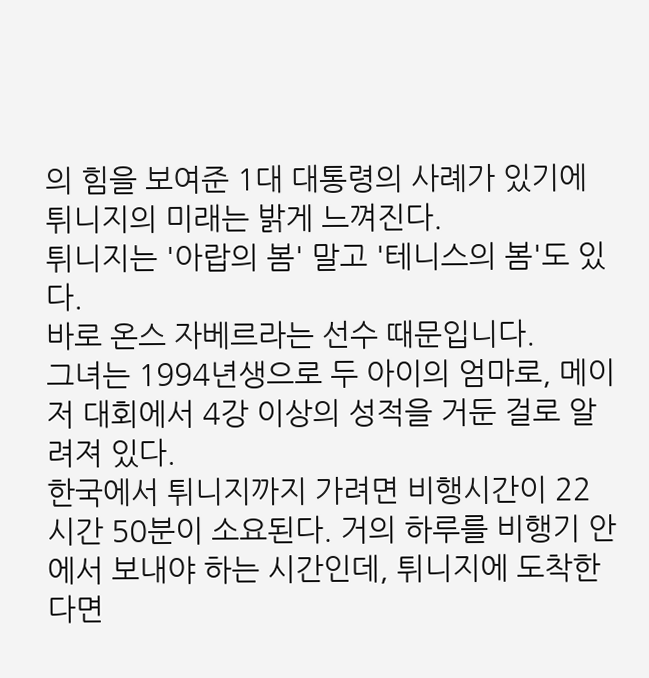의 힘을 보여준 1대 대통령의 사례가 있기에 튀니지의 미래는 밝게 느껴진다.
튀니지는 '아랍의 봄' 말고 '테니스의 봄'도 있다.
바로 온스 자베르라는 선수 때문입니다.
그녀는 1994년생으로 두 아이의 엄마로, 메이저 대회에서 4강 이상의 성적을 거둔 걸로 알려져 있다.
한국에서 튀니지까지 가려면 비행시간이 22시간 50분이 소요된다. 거의 하루를 비행기 안에서 보내야 하는 시간인데, 튀니지에 도착한다면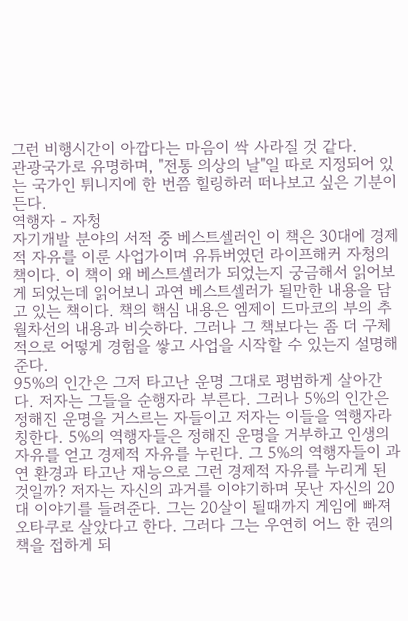그런 비행시간이 아깝다는 마음이 싹 사라질 것 같다.
관광국가로 유명하며, "전통 의상의 날"일 따로 지정되어 있는 국가인 튀니지에 한 번쯤 힐링하러 떠나보고 싶은 기분이 든다.
역행자 - 자청
자기개발 분야의 서적 중 베스트셀러인 이 책은 30대에 경제적 자유를 이룬 사업가이며 유튜버였던 라이프해커 자청의 책이다. 이 책이 왜 베스트셀러가 되었는지 궁금해서 읽어보게 되었는데 읽어보니 과연 베스트셀러가 될만한 내용을 담고 있는 책이다. 책의 핵심 내용은 엠제이 드마코의 부의 추월차선의 내용과 비슷하다. 그러나 그 책보다는 좀 더 구체적으로 어떻게 경험을 쌓고 사업을 시작할 수 있는지 설명해 준다.
95%의 인간은 그저 타고난 운명 그대로 평범하게 살아간다. 저자는 그들을 순행자라 부른다. 그러나 5%의 인간은 정해진 운명을 거스르는 자들이고 저자는 이들을 역행자라 칭한다. 5%의 역행자들은 정해진 운명을 거부하고 인생의 자유를 얻고 경제적 자유를 누린다. 그 5%의 역행자들이 과연 환경과 타고난 재능으로 그런 경제적 자유를 누리게 된 것일까? 저자는 자신의 과거를 이야기하며 못난 자신의 20대 이야기를 들려준다. 그는 20살이 될때까지 게임에 빠져 오타쿠로 살았다고 한다. 그러다 그는 우연히 어느 한 권의 책을 접하게 되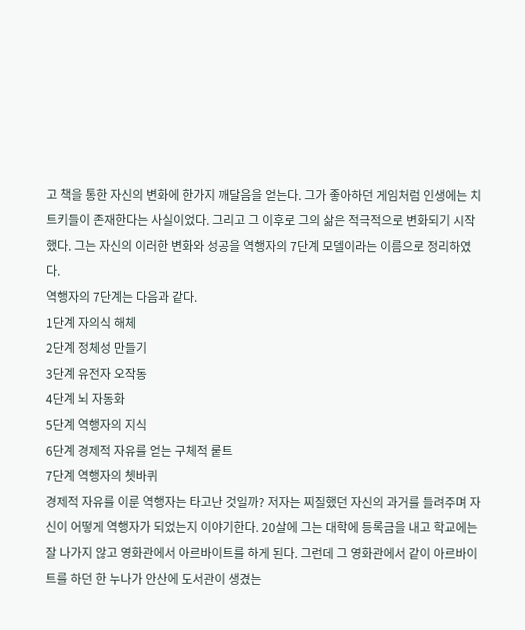고 책을 통한 자신의 변화에 한가지 깨달음을 얻는다. 그가 좋아하던 게임처럼 인생에는 치트키들이 존재한다는 사실이었다. 그리고 그 이후로 그의 삶은 적극적으로 변화되기 시작했다. 그는 자신의 이러한 변화와 성공을 역행자의 7단계 모델이라는 이름으로 정리하였다.
역행자의 7단계는 다음과 같다.
1단계 자의식 해체
2단계 정체성 만들기
3단계 유전자 오작동
4단계 뇌 자동화
5단계 역행자의 지식
6단계 경제적 자유를 얻는 구체적 뤁트
7단계 역행자의 쳇바퀴
경제적 자유를 이룬 역행자는 타고난 것일까? 저자는 찌질했던 자신의 과거를 들려주며 자신이 어떻게 역행자가 되었는지 이야기한다. 20살에 그는 대학에 등록금을 내고 학교에는 잘 나가지 않고 영화관에서 아르바이트를 하게 된다. 그런데 그 영화관에서 같이 아르바이트를 하던 한 누나가 안산에 도서관이 생겼는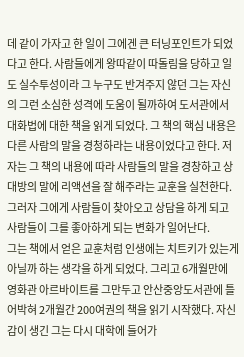데 같이 가자고 한 일이 그에겐 큰 터닝포인트가 되었다고 한다. 사람들에게 왕따같이 따돌림을 당하고 일도 실수투성이라 그 누구도 반겨주지 않던 그는 자신의 그런 소심한 성격에 도움이 될까하여 도서관에서 대화법에 대한 책을 읽게 되었다. 그 책의 핵심 내용은 다른 사람의 말을 경청하라는 내용이었다고 한다. 저자는 그 책의 내용에 따라 사람들의 말을 경창하고 상대방의 말에 리액션을 잘 해주라는 교훈을 실천한다. 그러자 그에게 사람들이 찾아오고 상담을 하게 되고 사람들이 그를 좋아하게 되는 변화가 일어난다.
그는 책에서 얻은 교훈처럼 인생에는 치트키가 있는게 아닐까 하는 생각을 하게 되었다. 그리고 6개월만에 영화관 아르바이트를 그만두고 안산중앙도서관에 틀어박혀 2개월간 200여권의 책을 읽기 시작했다. 자신감이 생긴 그는 다시 대학에 들어가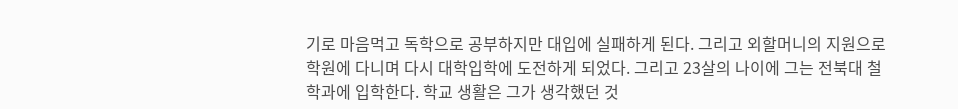기로 마음먹고 독학으로 공부하지만 대입에 실패하게 된다. 그리고 외할머니의 지원으로 학원에 다니며 다시 대학입학에 도전하게 되었다. 그리고 23살의 나이에 그는 전북대 철학과에 입학한다. 학교 생활은 그가 생각했던 것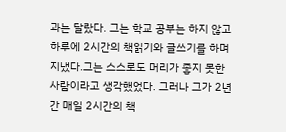과는 달랐다. 그는 학교 공부는 하지 않고 하루에 2시간의 책읽기와 글쓰기를 하며 지냈다.그는 스스로도 머리가 좋지 못한 사람이라고 생각했었다. 그러나 그가 2년간 매일 2시간의 책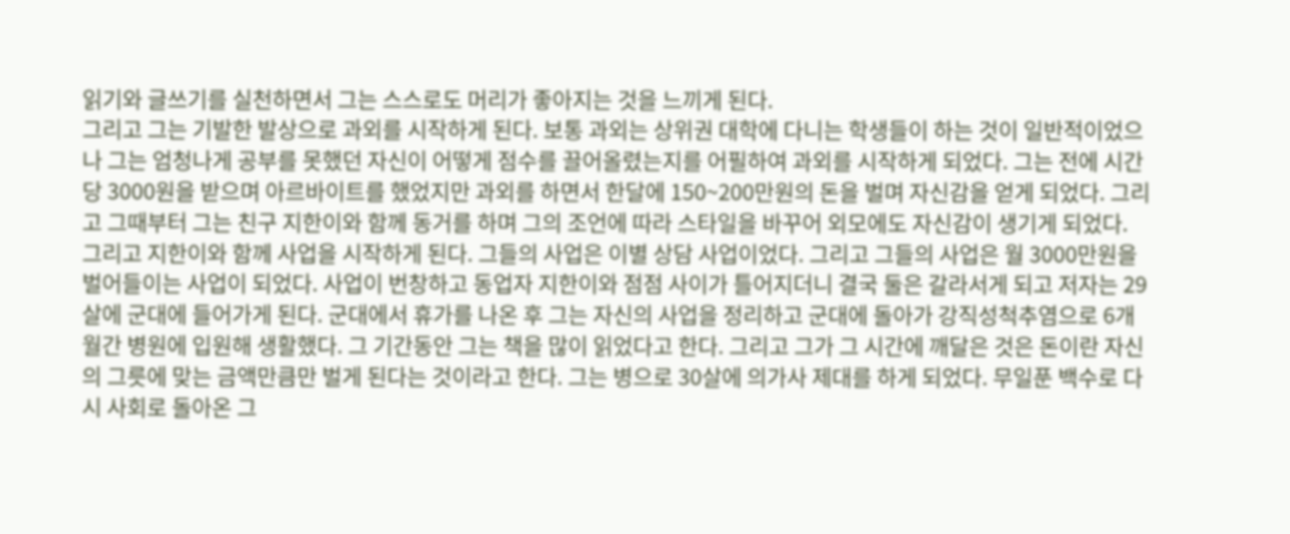읽기와 글쓰기를 실천하면서 그는 스스로도 머리가 좋아지는 것을 느끼게 된다.
그리고 그는 기발한 발상으로 과외를 시작하게 된다. 보통 과외는 상위권 대학에 다니는 학생들이 하는 것이 일반적이었으나 그는 엄청나게 공부를 못했던 자신이 어떻게 점수를 끌어올렸는지를 어필하여 과외를 시작하게 되었다. 그는 전에 시간당 3000원을 받으며 아르바이트를 했었지만 과외를 하면서 한달에 150~200만원의 돈을 벌며 자신감을 얻게 되었다. 그리고 그때부터 그는 친구 지한이와 함께 동거를 하며 그의 조언에 따라 스타일을 바꾸어 외모에도 자신감이 생기게 되었다.
그리고 지한이와 함께 사업을 시작하게 된다. 그들의 사업은 이별 상담 사업이었다. 그리고 그들의 사업은 월 3000만원을 벌어들이는 사업이 되었다. 사업이 번창하고 동업자 지한이와 점점 사이가 틀어지더니 결국 둘은 갈라서게 되고 저자는 29살에 군대에 들어가게 된다. 군대에서 휴가를 나온 후 그는 자신의 사업을 정리하고 군대에 돌아가 강직성척추염으로 6개월간 병원에 입원해 생활했다. 그 기간동안 그는 책을 많이 읽었다고 한다. 그리고 그가 그 시간에 깨달은 것은 돈이란 자신의 그릇에 맞는 금액만큼만 벌게 된다는 것이라고 한다. 그는 병으로 30살에 의가사 제대를 하게 되었다. 무일푼 백수로 다시 사회로 돌아온 그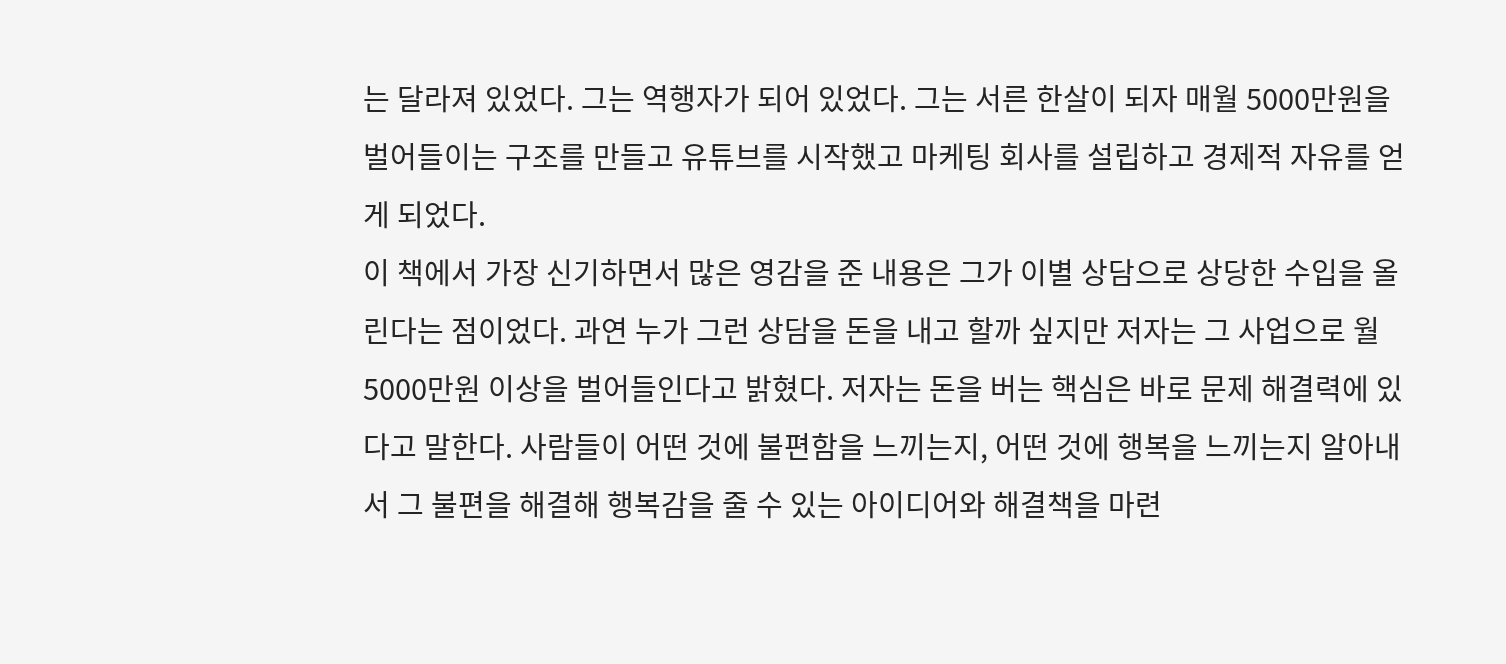는 달라져 있었다. 그는 역행자가 되어 있었다. 그는 서른 한살이 되자 매월 5000만원을 벌어들이는 구조를 만들고 유튜브를 시작했고 마케팅 회사를 설립하고 경제적 자유를 얻게 되었다.
이 책에서 가장 신기하면서 많은 영감을 준 내용은 그가 이별 상담으로 상당한 수입을 올린다는 점이었다. 과연 누가 그런 상담을 돈을 내고 할까 싶지만 저자는 그 사업으로 월 5000만원 이상을 벌어들인다고 밝혔다. 저자는 돈을 버는 핵심은 바로 문제 해결력에 있다고 말한다. 사람들이 어떤 것에 불편함을 느끼는지, 어떤 것에 행복을 느끼는지 알아내서 그 불편을 해결해 행복감을 줄 수 있는 아이디어와 해결책을 마련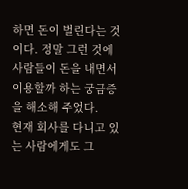하면 돈이 벌린다는 것이다. 정말 그런 것에 사람들이 돈을 내면서 이용할까 하는 궁금증을 해소해 주었다.
현재 회사를 다니고 있는 사람에게도 그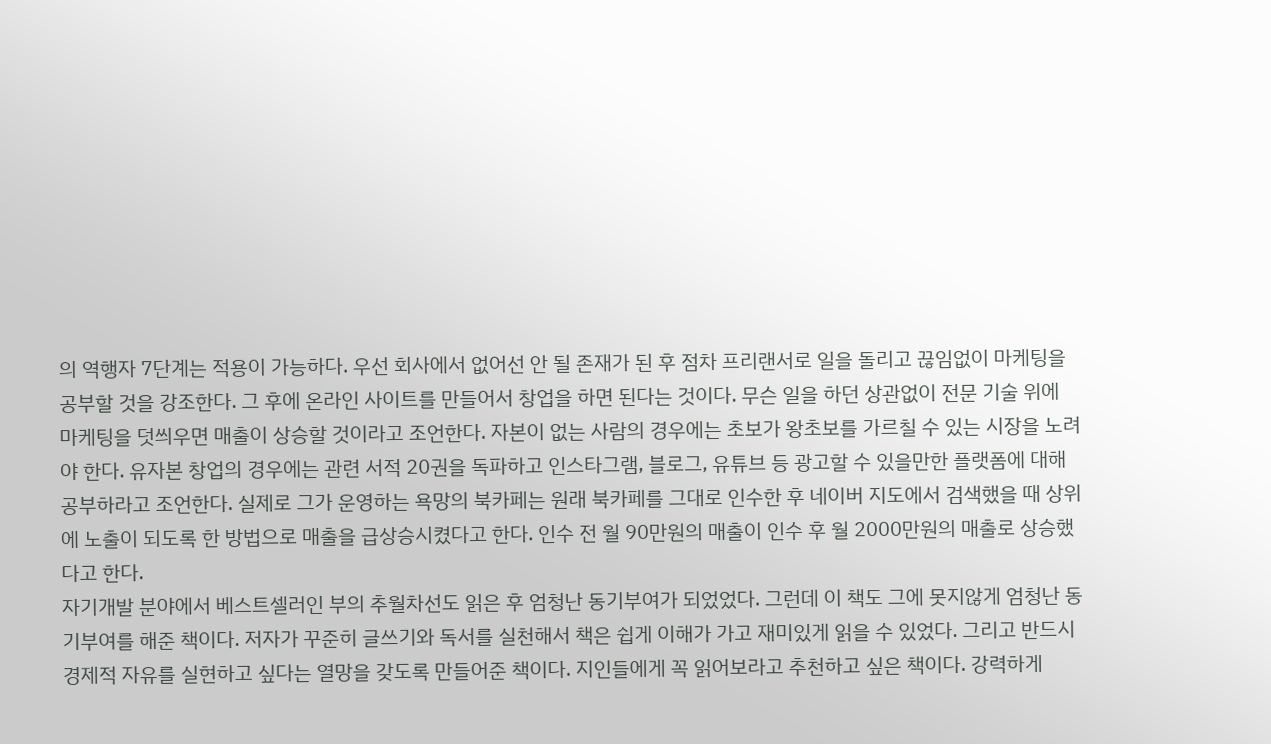의 역행자 7단계는 적용이 가능하다. 우선 회사에서 없어선 안 될 존재가 된 후 점차 프리랜서로 일을 돌리고 끊임없이 마케팅을 공부할 것을 강조한다. 그 후에 온라인 사이트를 만들어서 창업을 하면 된다는 것이다. 무슨 일을 하던 상관없이 전문 기술 위에 마케팅을 덧씌우면 매출이 상승할 것이라고 조언한다. 자본이 없는 사람의 경우에는 초보가 왕초보를 가르칠 수 있는 시장을 노려야 한다. 유자본 창업의 경우에는 관련 서적 20권을 독파하고 인스타그램, 블로그, 유튜브 등 광고할 수 있을만한 플랫폼에 대해 공부하라고 조언한다. 실제로 그가 운영하는 욕망의 북카페는 원래 북카페를 그대로 인수한 후 네이버 지도에서 검색했을 때 상위에 노출이 되도록 한 방법으로 매출을 급상승시켰다고 한다. 인수 전 월 90만원의 매출이 인수 후 월 2000만원의 매출로 상승했다고 한다.
자기개발 분야에서 베스트셀러인 부의 추월차선도 읽은 후 엄청난 동기부여가 되었었다. 그런데 이 책도 그에 못지않게 엄청난 동기부여를 해준 책이다. 저자가 꾸준히 글쓰기와 독서를 실천해서 책은 쉽게 이해가 가고 재미있게 읽을 수 있었다. 그리고 반드시 경제적 자유를 실현하고 싶다는 열망을 갖도록 만들어준 책이다. 지인들에게 꼭 읽어보라고 추천하고 싶은 책이다. 강력하게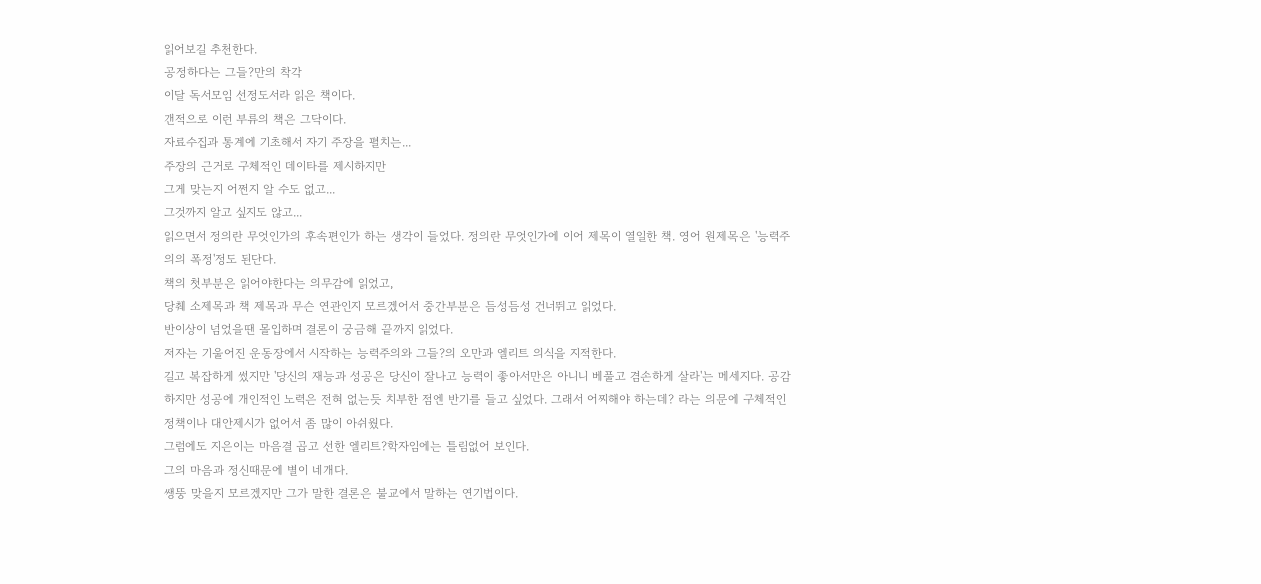읽어보길 추천한다.
공정하다는 그들?만의 착각
이달 독서모임 선정도서라 읽은 책이다.
갠적으로 이런 부류의 책은 그닥이다.
자료수집과 통계에 기초해서 자기 주장을 펼치는...
주장의 근거로 구체적인 데이타를 제시하지만
그게 맞는지 어쩐지 알 수도 없고...
그것까지 알고 싶지도 않고...
읽으면서 정의란 무엇인가의 후속편인가 하는 생각이 들었다. 정의란 무엇인가에 이어 제목이 열일한 책. 영어 원제목은 '능력주의의 폭정'정도 된단다.
책의 첫부분은 읽어야한다는 의무감에 읽었고,
당췌 소제목과 책 제목과 무슨 연관인지 모르겠어서 중간부분은 듬성듬성 건너뛰고 읽었다.
반이상이 넘었을땐 몰입하며 결론이 궁금해 끝까지 읽었다.
저자는 기울어진 운동장에서 시작하는 능력주의와 그들?의 오만과 엘리트 의식을 지적한다.
길고 복잡하게 썼지만 '당신의 재능과 성공은 당신이 잘나고 능력이 좋아서만은 아니니 베풀고 겸손하게 살라'는 메세지다. 공감하지만 성공에 개인적인 노력은 전혀 없는듯 치부한 점엔 반기를 들고 싶었다. 그래서 어찌해야 하는데? 라는 의문에 구체적인 정책이나 대안제시가 없어서 좀 많이 아쉬웠다.
그럼에도 지은이는 마음결 곱고 선한 엘리트?학자임에는 틀림없어 보인다.
그의 마음과 정신때문에 별이 네개다.
쌩뚱 맞을지 모르겠지만 그가 말한 결론은 불교에서 말하는 연기법이다.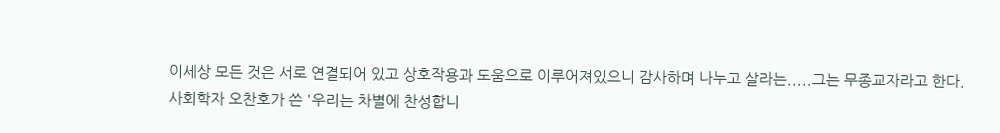이세상 모든 것은 서로 연결되어 있고 상호작용과 도움으로 이루어져있으니 감사하며 나누고 살라는.....그는 무종교자라고 한다.
사회학자 오찬호가 쓴 '우리는 차별에 찬성합니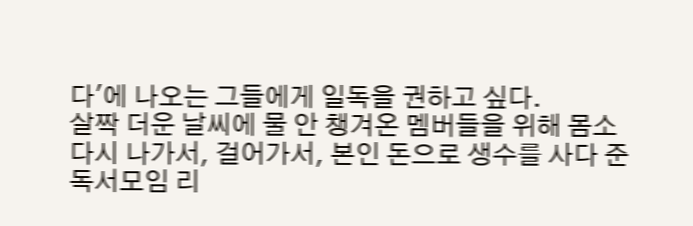다'에 나오는 그들에게 일독을 권하고 싶다.
살짝 더운 날씨에 물 안 챙겨온 멤버들을 위해 몸소 다시 나가서, 걸어가서, 본인 돈으로 생수를 사다 준 독서모임 리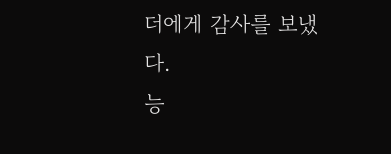더에게 감사를 보냈다.
능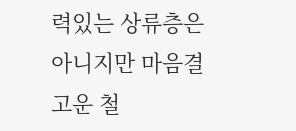력있는 상류층은 아니지만 마음결 고운 철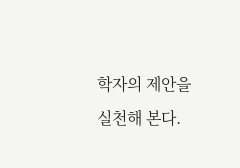학자의 제안을 실천해 본다.